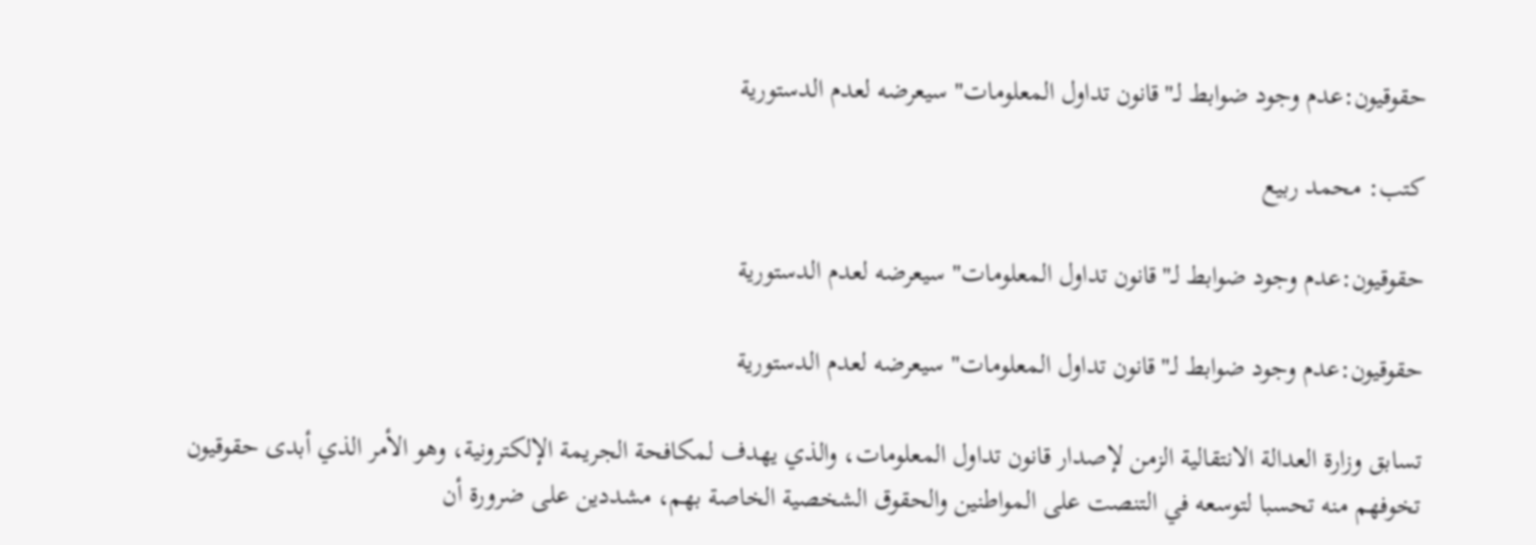حقوقيون:عدم وجود ضوابط لـ"قانون تداول المعلومات" سيعرضه لعدم الدستورية

كتب: محمد ربيع

حقوقيون:عدم وجود ضوابط لـ"قانون تداول المعلومات" سيعرضه لعدم الدستورية

حقوقيون:عدم وجود ضوابط لـ"قانون تداول المعلومات" سيعرضه لعدم الدستورية

تسابق وزارة العدالة الانتقالية الزمن لإصدار قانون تداول المعلومات، والذي يهدف لمكافحة الجريمة الإلكترونية، وهو الأمر الذي أبدى حقوقيون تخوفهم منه تحسبا لتوسعه في التنصت على المواطنين والحقوق الشخصية الخاصة بهم، مشددين على ضرورة أن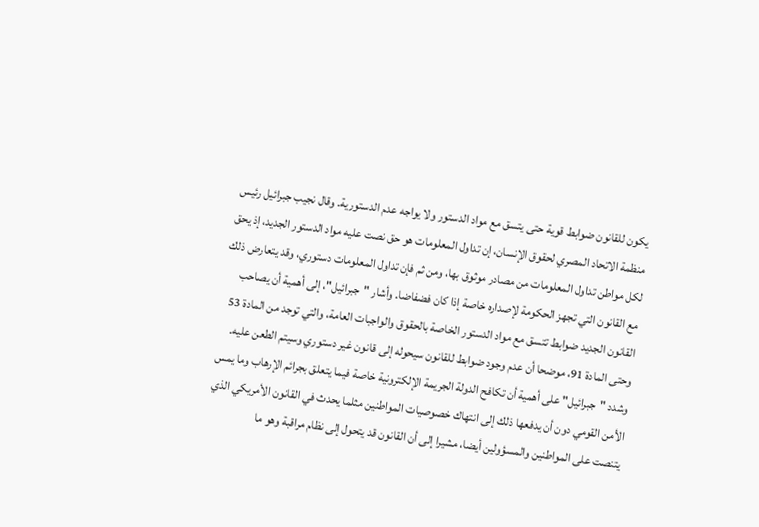يكون للقانون ضوابط قوية حتى يتسق مع مواد الدستور ولا يواجه عدم الدستورية. وقال نجيب جبرائيل رئيس منظمة الاتحاد المصري لحقوق الإنسان، إن تداول المعلومات هو حق نصت عليه مواد الدستور الجديد، إذ يحق لكل مواطن تداول المعلومات من مصادر موثوق بها، ومن ثم فإن تداول المعلومات دستوري، وقد يتعارض ذلك مع القانون التي تجهز الحكومة لإصداره خاصة إذا كان فضفاضا. وأشار "جبرائيل"، إلى أهمية أن يصاحب القانون الجديد ضوابط تتسق مع مواد الدستور الخاصة بالحقوق والواجبات العامة، والتي توجد من المادة 53 وحتى المادة 91، موضحا أن عدم وجود ضوابط للقانون سيحوله إلى قانون غير دستوري وسيتم الطعن عليه. وشدد "جبرائيل" على أهمية أن تكافح الدولة الجريمة الإلكترونية خاصة فيما يتعلق بجرائم الإرهاب وما يمس الأمن القومي دون أن يدفعها ذلك إلى انتهاك خصوصيات المواطنين مثلما يحدث في القانون الأمريكي الذي يتنصت على المواطنين والمسؤولين أيضا، مشيرا إلى أن القانون قد يتحول إلى نظام مراقبة وهو ما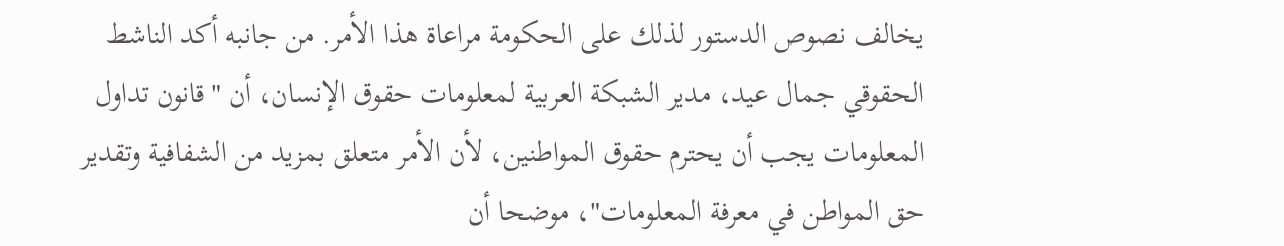يخالف نصوص الدستور لذلك على الحكومة مراعاة هذا الأمر. من جانبه أكد الناشط الحقوقي جمال عيد، مدير الشبكة العربية لمعلومات حقوق الإنسان، أن "قانون تداول المعلومات يجب أن يحترم حقوق المواطنين، لأن الأمر متعلق بمزيد من الشفافية وتقدير حق المواطن في معرفة المعلومات"، موضحا أن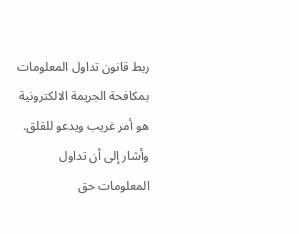ربط قانون تداول المعلومات بمكافحة الجريمة الالكترونية هو أمر غريب ويدعو للقلق. وأشار إلى أن تداول المعلومات حق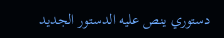دستوري ينص عليه الدستور الجديد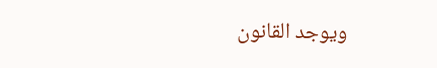ويوجد القانون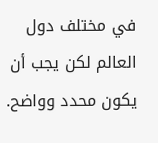في مختلف دول العالم لكن يجب أن يكون محدد وواضح.